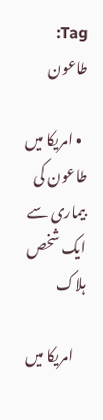Tag: طاعون

  • امریکا میں طاعون کی بیماری سے ایک شخص ہلاک

    امریکا میں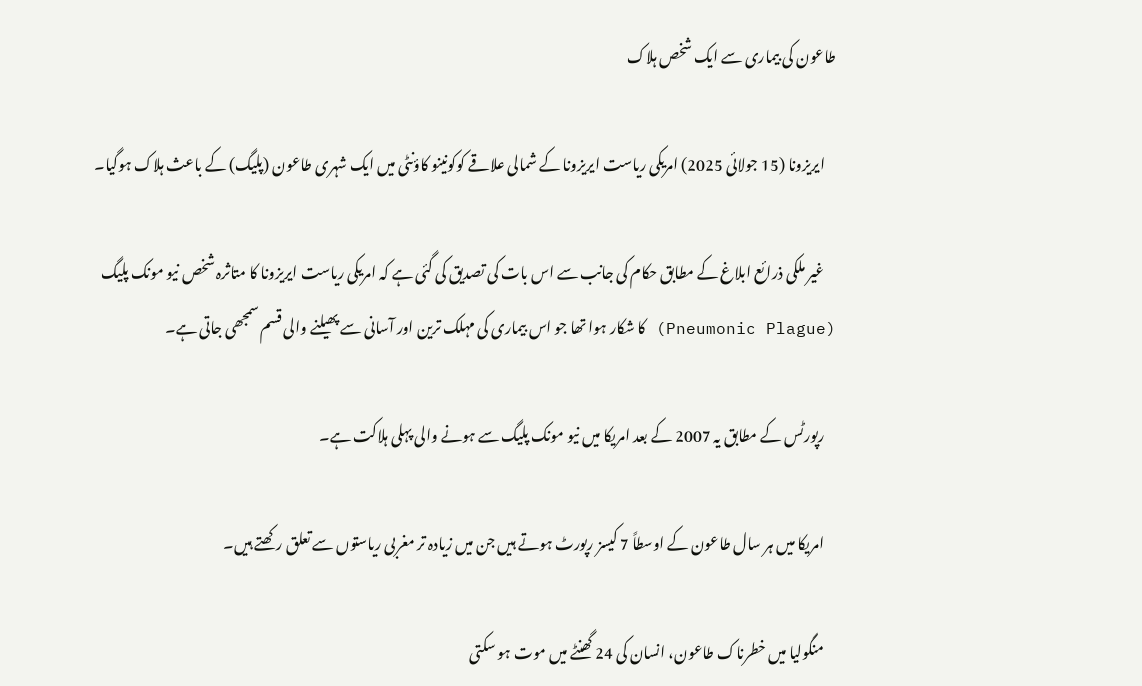طاعون کی بیماری سے ایک شخص ہلاک

    ایریزونا (15 جولائی 2025) امریکی ریاست ایریزونا کے شمالی علاقے کوکونینو کاؤنٹی میں ایک شہری طاعون (پلیگ) کے باعث ہلاک ہوگیا۔

    غیر ملکی ذرائع ابلاغ کے مطابق حکام کی جانب سے اس بات کی تصدیق کی گئی ہے کہ امریکی ریاست ایریزونا کا متاثرہ شخص نیو مونک پلیگ (Pneumonic Plague) کا شکار ہوا تھا جو اس بیماری کی مہلک ترین اور آسانی سے پھیلنے والی قسم سمجھی جاتی ہے۔

    رپورٹس کے مطابق یہ 2007 کے بعد امریکا میں نیو مونک پلیگ سے ہونے والی پہلی ہلاکت ہے۔

    امریکا میں ہر سال طاعون کے اوسطاً 7 کیسز رپورٹ ہوتے ہیں جن میں زیادہ تر مغربی ریاستوں سے تعلق رکھتے ہیں۔

    منگولیا میں خطرناک طاعون، انسان کی 24 گھنٹے میں موت ہو سکتی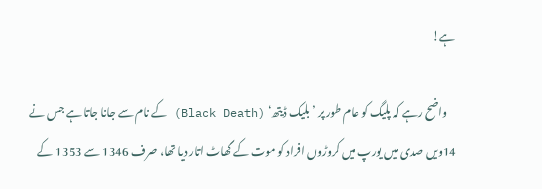ہے!

    واضح رہے کہ پلیگ کو عام طور پر ’بلیک ڈیتھ‘ (Black Death) کے نام سے جانا جاتا ہے جس نے 14ویں صدی میں یورپ میں کروڑوں افراد کو موت کے گھاٹ اتار دیا تھا، صرف 1346 سے 1353 کے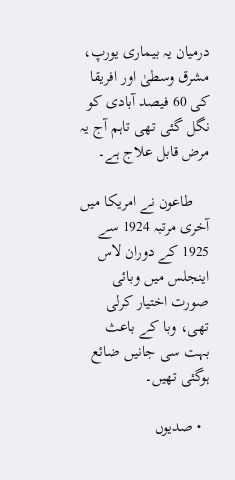درمیان یہ بیماری یورپ، مشرق وسطیٰ اور افریقا کی 60 فیصد آبادی کو نگل گئی تھی تاہم آج یہ مرض قابل علاج ہے۔

    طاعون نے امریکا میں آخری مرتبہ 1924 سے 1925 کے دوران لاس اینجلس میں وبائی صورت اختیار کرلی تھی، وبا کے باعث بہت سی جانیں ضائع ہوگئی تھیں۔

  • صدیوں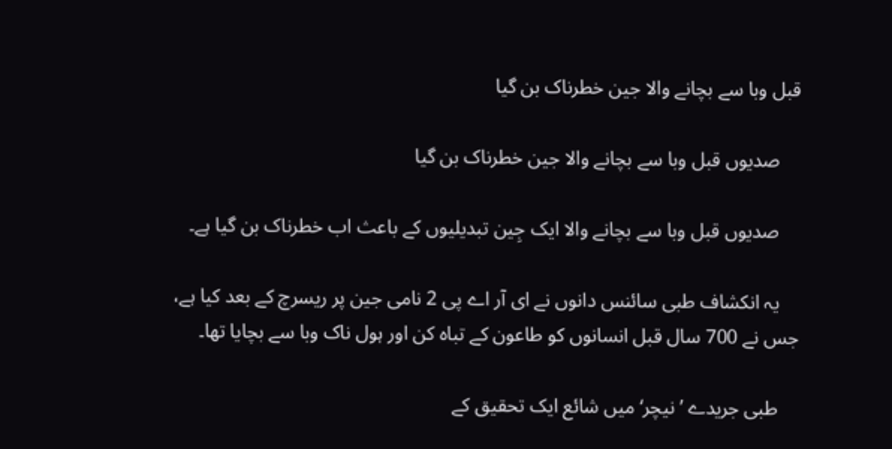قبل وبا سے بچانے والا جین خطرناک بن گیا

    صدیوں قبل وبا سے بچانے والا جین خطرناک بن گیا

    صدیوں قبل وبا سے بچانے والا ایک جِین تبدیلیوں کے باعث اب خطرناک بن گیا ہے۔

    یہ انکشاف طبی سائنس دانوں نے ای آر اے پی 2 نامی جین پر ریسرچ کے بعد کیا ہے، جس نے 700 سال قبل انسانوں کو طاعون کے تباہ کن اور ہول ناک وبا سے بچایا تھا۔

    طبی جریدے ’نیچر‘ میں شائع ایک تحقیق کے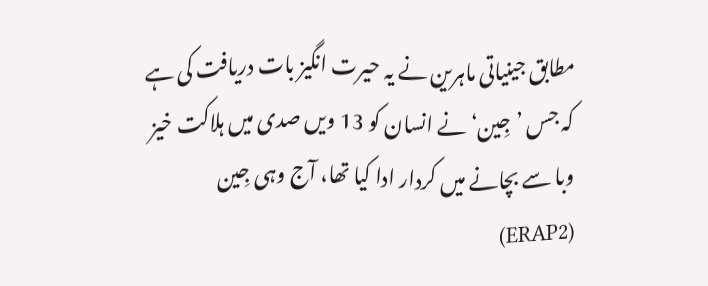مطابق جینیاتی ماہرین نے یہ حیرت انگیز بات دریافت کی ہے کہ جس ’جِین‘ نے انسان کو 13 ویں صدی میں ہلاکت خیز وبا سے بچانے میں کردار ادا کیا تھا، آج وہی جِین (ERAP2)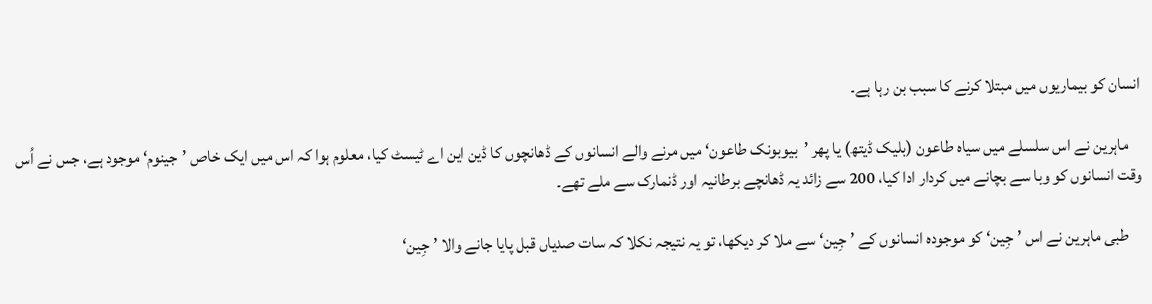انسان کو بیماریوں میں مبتلا کرنے کا سبب بن رہا ہے۔

    ماہرین نے اس سلسلے میں سیاہ طاعون (بلیک ڈیتھ) یا پھر ’بیوبونک طاعون‘ میں مرنے والے انسانوں کے ڈھانچوں کا ڈین این اے ٹیسٹ کیا، معلوم ہوا کہ اس میں ایک خاص ’جینوم‘ موجود ہے، جس نے اُس وقت انسانوں کو وبا سے بچانے میں کردار ادا کیا، 200 سے زائد یہ ڈھانچے برطانیہ اور ڈنمارک سے ملے تھے۔

    طبی ماہرین نے اس ’جِین‘ کو موجودہ انسانوں کے ’جِین‘ سے ملا کر دیکھا، تو یہ نتیجہ نکلا کہ سات صدیاں قبل پایا جانے والا ’جِین‘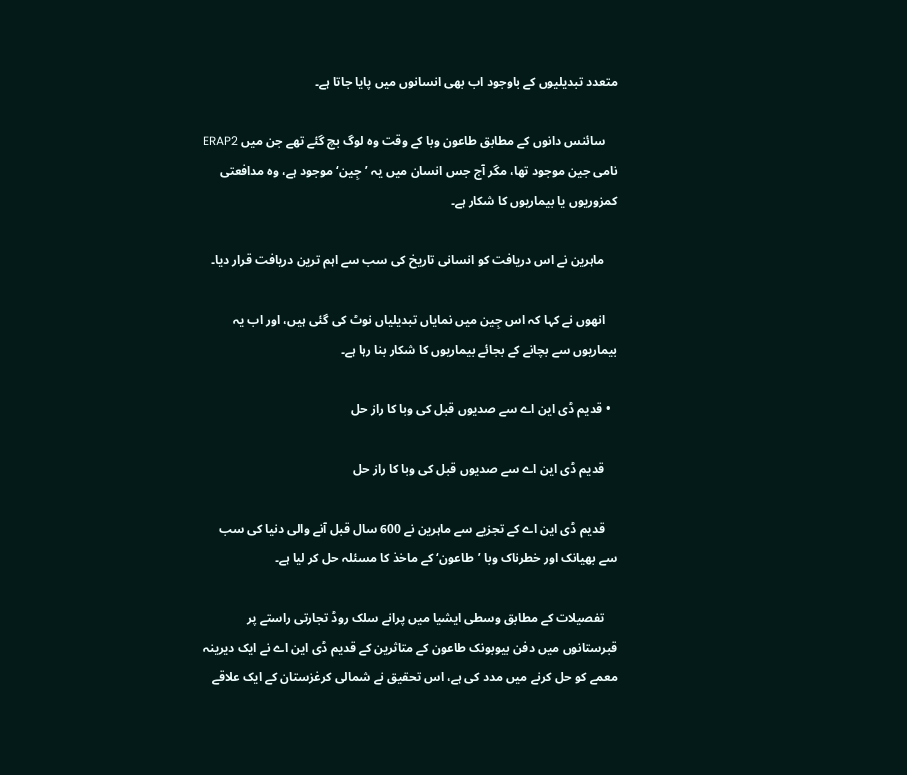متعدد تبدیلیوں کے باوجود اب بھی انسانوں میں پایا جاتا ہے۔

    سائنس دانوں کے مطابق طاعون وبا کے وقت وہ لوگ بچ گئے تھے جن میں ERAP2 نامی جین موجود تھا، مگر آج جس انسان میں یہ ’جِین‘ موجود ہے، وہ مدافعتی کمزوریوں یا بیماریوں کا شکار ہے۔

    ماہرین نے اس دریافت کو انسانی تاریخ کی سب سے اہم ترین دریافت قرار دیا۔

    انھوں نے کہا کہ اس جِین میں نمایاں تبدیلیاں نوٹ کی گئی ہیں، اور اب یہ بیماریوں سے بچانے کے بجائے بیماریوں کا شکار بنا رہا ہے۔

  • قدیم ڈی این اے سے صدیوں‌ قبل کی وبا کا راز حل

    قدیم ڈی این اے سے صدیوں‌ قبل کی وبا کا راز حل

    قدیم ڈی این اے کے تجزیے سے ماہرین نے 600 سال قبل آنے والی دنیا کی سب سے بھیانک اور خطرناک وبا ’طاعون‘ کے ماخذ کا مسئلہ حل کر لیا ہے۔

    تفصیلات کے مطابق وسطی ایشیا میں پرانے سلک روڈ تجارتی راستے پر قبرستانوں میں دفن بیوبونک طاعون کے متاثرین کے قدیم ڈی این اے نے ایک دیرینہ معمے کو حل کرنے میں مدد کی ہے، اس تحقیق نے شمالی کرغزستان کے ایک علاقے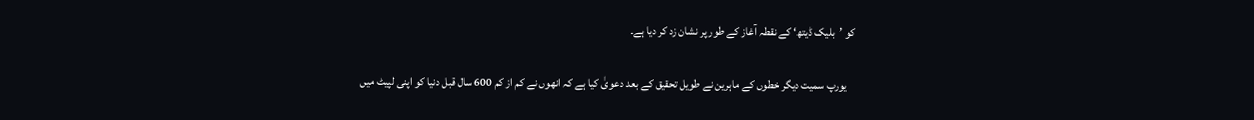کو ’بلیک ڈیتھ‘ کے نقطہ آغاز کے طور پر نشان زد کر دیا ہے۔

    یورپ سمیت دیگر خطوں کے ماہرین نے طویل تحقیق کے بعد دعویٰ کیا ہے کہ انھوں نے کم از کم 600 سال قبل دنیا کو اپنی لپیٹ میں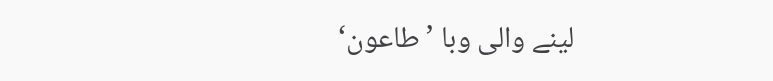لینے والی وبا ’طاعون‘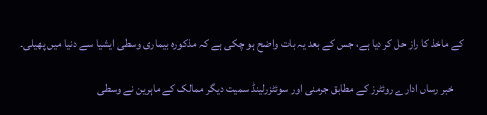کے ماخذ کا راز حل کر دیا ہے، جس کے بعد یہ بات واضح ہو چکی ہے کہ مذکورہ بیماری وسطی ایشیا سے دنیا میں پھیلی۔

    خبر رساں ادارے روئٹرز کے مطابق جرمنی اور سوئٹزرلینڈ سمیت دیگر ممالک کے ماہرین نے وسطی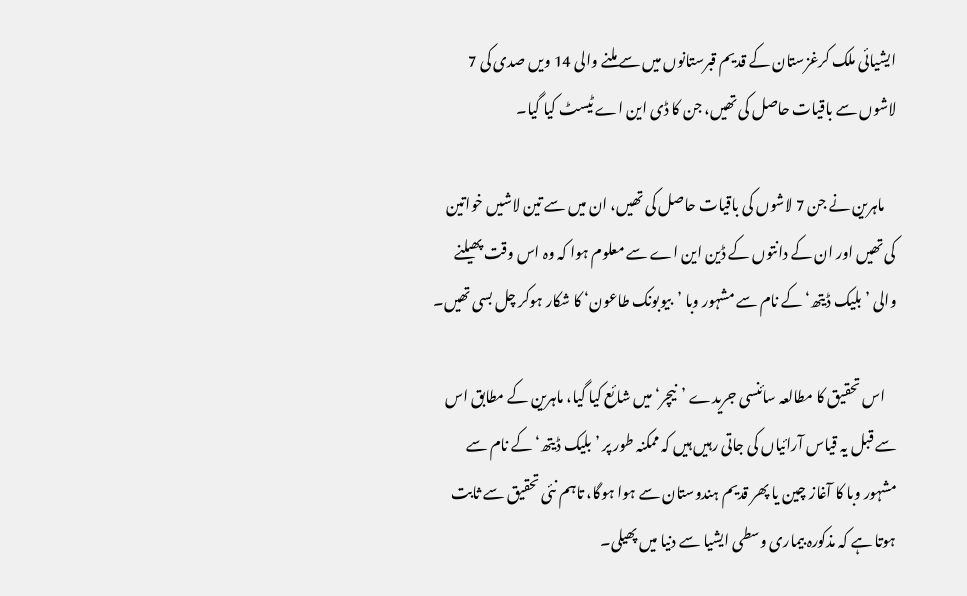ایشیائی ملک کرغزستان کے قدیم قبرستانوں میں سے ملنے والی 14 ویں صدی کی 7 لاشوں سے باقیات حاصل کی تھیں، جن کا ڈی این اے ٹیسٹ کیا گیا۔

    ماہرین نے جن 7 لاشوں کی باقیات حاصل کی تھیں، ان میں سے تین لاشیں خواتین کی تھیں اور ان کے دانتوں کے ڈین این اے سے معلوم ہوا کہ وہ اس وقت پھیلنے والی ’بلیک ڈیتھ‘ کے نام سے مشہور وبا ’بیوبونک طاعون‘ کا شکار ہوکر چل بسی تھیں۔

    اس تحقیق کا مطالعہ سائنسی جریدے ’نیچر‘ میں شائع کیا گیا، ماہرین کے مطابق اس سے قبل یہ قیاس آرائیاں کی جاتی رہیں ہیں کہ ممکنہ طور پر ’بلیک ڈیتھ‘ کے نام سے مشہور وبا کا آغاز چین یا پھر قدیم ہندوستان سے ہوا ہوگا، تاہم نئی تحقیق سے ثابت ہوتا ہے کہ مذکورہ بیماری وسطی ایشیا سے دنیا میں پھیلی۔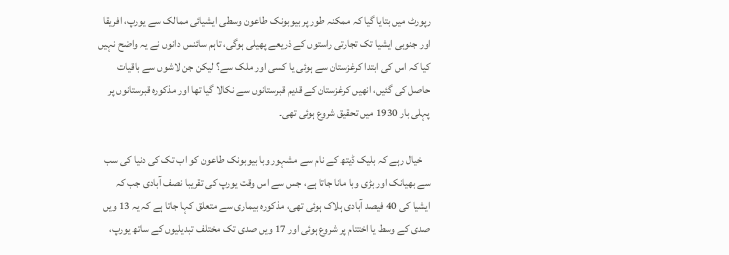رپورٹ میں بتایا گیا کہ ممکنہ طور پر بیوبونک طاعون وسطی ایشیائی ممالک سے یورپ، افریقا اور جنوبی ایشیا تک تجارتی راستوں کے ذریعے پھیلی ہوگی، تاہم سائنس دانوں نے یہ واضح نہیں کیا کہ اس کی ابتدا کرغزستان سے ہوئی یا کسی اور ملک سے؟ لیکن جن لاشوں سے باقیات حاصل کی گئیں، انھیں کرغزستان کے قدیم قبرستانوں سے نکالا گیا تھا اور مذکورہ قبرستانوں پر پہلی بار 1930 میں تحقیق شروع ہوئی تھی۔

    خیال رہے کہ بلیک ڈیتھ کے نام سے مشہور وبا بیوبونک طاعون کو اب تک کی دنیا کی سب سے بھیانک اور بڑی وبا مانا جاتا ہے، جس سے اس وقت یورپ کی تقریبا نصف آبادی جب کہ ایشیا کی 40 فیصد آبادی ہلاک ہوئی تھی، مذکورہ بیماری سے متعلق کہا جاتا ہے کہ یہ 13 ویں صدی کے وسط یا اختتام پر شروع ہوئی اور 17 ویں صدی تک مختلف تبدیلیوں کے ساتھ یورپ،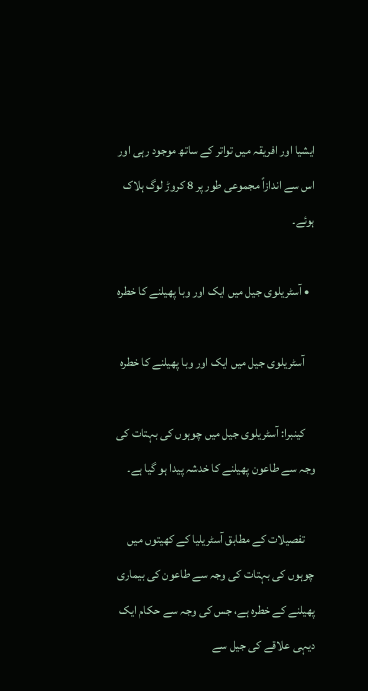ایشیا اور افریقہ میں تواتر کے ساتھ موجود رہی اور اس سے اندازاً مجموعی طور پر 8 کروڑ لوگ ہلاک ہوئے۔

  • آسٹریلوی جیل میں ایک اور وبا پھیلنے کا خطرہ

    آسٹریلوی جیل میں ایک اور وبا پھیلنے کا خطرہ

    کینبرا: آسٹریلوی جیل میں چوہوں کی بہتات کی وجہ سے طاعون پھیلنے کا خدشہ پیدا ہو گیا ہے۔

    تفصیلات کے مطابق آسٹریلیا کے کھیتوں میں چوہوں کی بہتات کی وجہ سے طاعون کی بیماری پھیلنے کے خطرہ ہے، جس کی وجہ سے حکام ایک دیہی علاقے کی جیل سے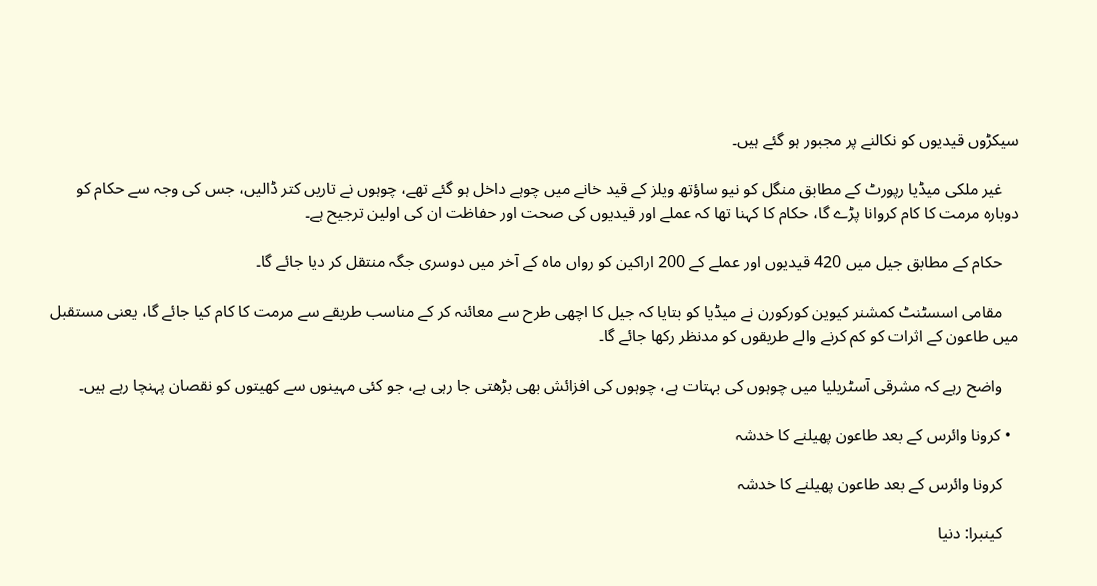سیکڑوں قیدیوں کو نکالنے پر مجبور ہو گئے ہیں۔

    غیر ملکی میڈیا رپورٹ کے مطابق منگل کو نیو ساؤتھ ویلز کے قید خانے میں چوہے داخل ہو گئے تھے، چوہوں نے تاریں کتر ڈالیں، جس کی وجہ سے حکام کو دوبارہ مرمت کا کام کروانا پڑے گا، حکام کا کہنا تھا کہ عملے اور قیدیوں کی صحت اور حفاظت ان کی اولین ترجیح ہے۔

    حکام کے مطابق جیل میں 420 قیدیوں اور عملے کے 200 اراکین کو رواں ماہ کے آخر میں دوسری جگہ منتقل کر دیا جائے گا۔

    مقامی اسسٹنٹ کمشنر کیوین کورکورن نے میڈیا کو بتایا کہ جیل کا اچھی طرح سے معائنہ کر کے مناسب طریقے سے مرمت کا کام کیا جائے گا، یعنی مستقبل میں طاعون کے اثرات کو کم کرنے والے طریقوں کو مدنظر رکھا جائے گا۔

    واضح رہے کہ مشرقی آسٹریلیا میں چوہوں کی بہتات ہے، چوہوں کی افزائش بھی بڑھتی جا رہی ہے، جو کئی مہینوں سے کھیتوں کو نقصان پہنچا رہے ہیں۔

  • کرونا وائرس کے بعد طاعون پھیلنے کا خدشہ

    کرونا وائرس کے بعد طاعون پھیلنے کا خدشہ

    کینبرا: دنیا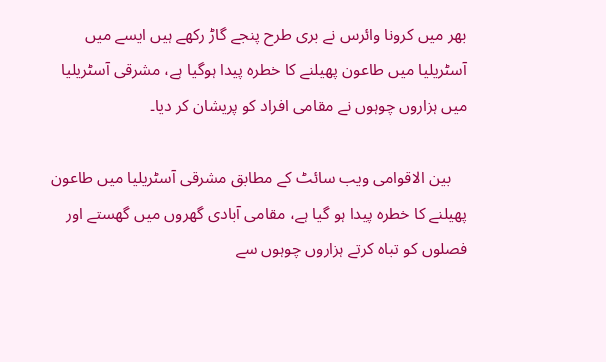بھر میں کرونا وائرس نے بری طرح پنجے گاڑ رکھے ہیں ایسے میں آسٹریلیا میں طاعون پھیلنے کا خطرہ پیدا ہوگیا ہے، مشرقی آسٹریلیا میں ہزاروں چوہوں نے مقامی افراد کو پریشان کر دیا۔

    بین الاقوامی ویب سائٹ کے مطابق مشرقی آسٹریلیا میں طاعون پھیلنے کا خطرہ پیدا ہو گیا ہے، مقامی آبادی گھروں میں گھستے اور فصلوں کو تباہ کرتے ہزاروں چوہوں سے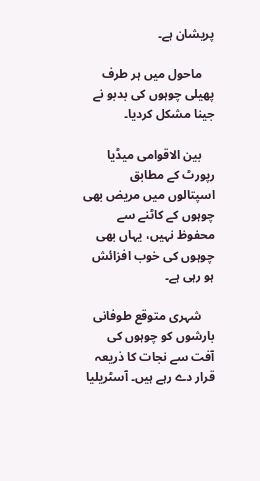پریشان ہے۔

    ماحول میں ہر طرف پھیلی چوہوں کی بدبو نے جینا مشکل کردیا۔

    بین الاقوامی میڈیا رپورٹ کے مطابق اسپتالوں میں مریض بھی چوہوں کے کاٹنے سے محفوظ نہیں، یہاں بھی چوہوں کی خوب افزائش ہو رہی ہے۔

    شہری متوقع طوفانی بارشوں کو چوہوں کی آفت سے نجات کا ذریعہ قرار دے رہے ہیں۔ آسٹریلیا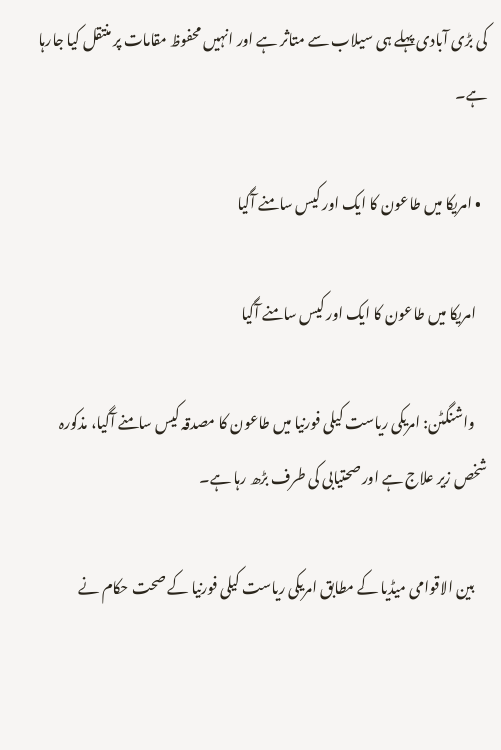کی بڑی آبادی پہلے ہی سیلاب سے متاثر ہے اور انہیں محفوظ مقامات پر منتقل کیا جارہا ہے۔

  • امریکا میں طاعون کا ایک اور کیس سامنے آگیا

    امریکا میں طاعون کا ایک اور کیس سامنے آگیا

    واشنگٹن: امریکی ریاست کیلی فورنیا میں طاعون کا مصدقہ کیس سامنے آگیا، مذکورہ شخص زیر علاج ہے اور صحتیابی کی طرف بڑھ رہا ہے۔

    بین الاقوامی میڈیا کے مطابق امریکی ریاست کیلی فورنیا کے صحت حکام نے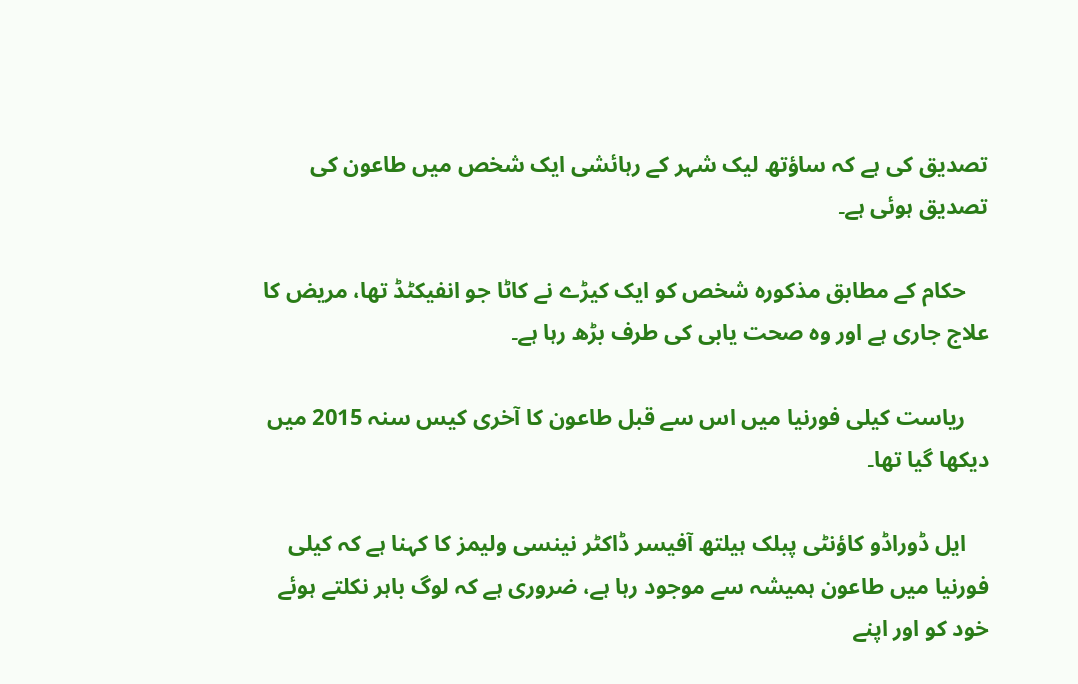تصدیق کی ہے کہ ساؤتھ لیک شہر کے رہائشی ایک شخص میں طاعون کی تصدیق ہوئی ہے۔

    حکام کے مطابق مذکورہ شخص کو ایک کیڑے نے کاٹا جو انفیکٹڈ تھا، مریض کا علاج جاری ہے اور وہ صحت یابی کی طرف بڑھ رہا ہے۔

    ریاست کیلی فورنیا میں اس سے قبل طاعون کا آخری کیس سنہ 2015 میں دیکھا گیا تھا۔

    ایل ڈوراڈو کاؤنٹی پبلک ہیلتھ آفیسر ڈاکٹر نینسی ولیمز کا کہنا ہے کہ کیلی فورنیا میں طاعون ہمیشہ سے موجود رہا ہے، ضروری ہے کہ لوگ باہر نکلتے ہوئے خود کو اور اپنے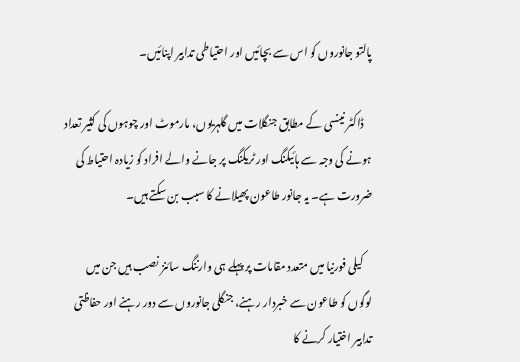پالتو جانوروں کو اس سے بچائیں اور احتیاطی تدابیر اپنائیں۔

    ڈاکٹر نینسی کے مطابق جنگلات میں گلہریوں، مارموٹ اور چوہوں کی کثیر تعداد ہونے کی وجہ سے ہائیکنگ اور ٹریکنگ پر جانے والے افراد کو زیادہ احتیاط کی ضرورت ہے۔ یہ جانور طاعون پھیلانے کا سبب بن سکتے ہیں۔

    کیلی فورنیا میں متعدد مقامات پر پہلے ہی وارننگ سائنز نصب ہیں جن میں لوگوں کو طاعون سے خبردار رہنے، جنگلی جانوروں سے دور رہنے اور حفاظتی تدابیر اختیار کرنے کا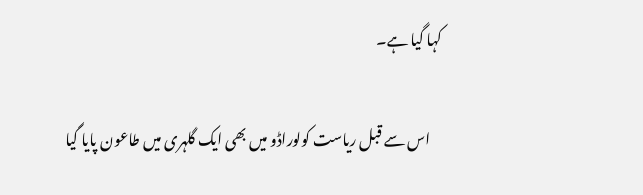کہا گیا ہے۔

    اس سے قبل ریاست کولوراڈو میں بھی ایک گلہری میں طاعون پایا گیا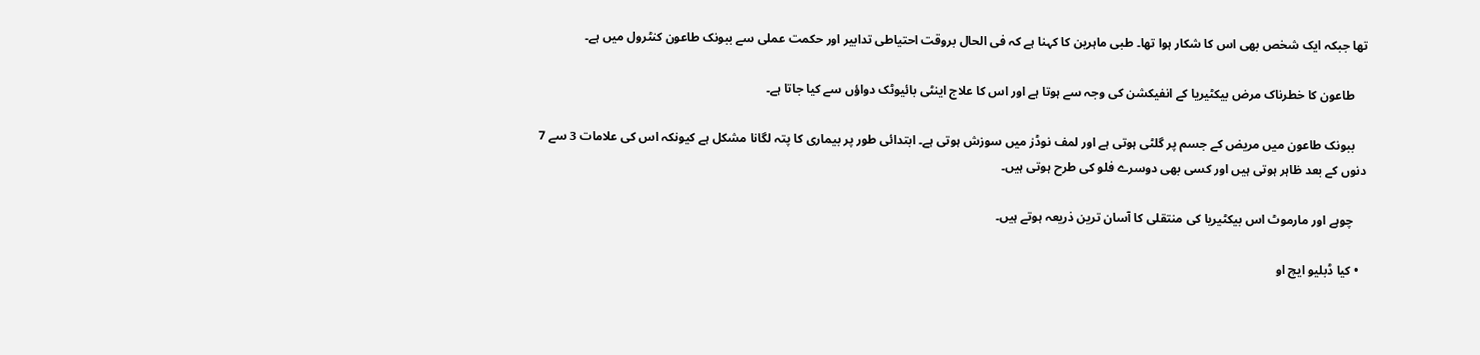تھا جبکہ ایک شخص بھی اس کا شکار ہوا تھا۔ طبی ماہرین کا کہنا ہے کہ فی الحال بروقت احتیاطی تدابیر اور حکمت عملی سے ببونک طاعون کنٹرول میں ہے۔

    طاعون کا خطرناک مرض بیکٹیریا کے انفیکشن کی وجہ سے ہوتا ہے اور اس کا علاج اینٹی بائیوٹک دواؤں سے کیا جاتا ہے۔

    ببونک طاعون میں مریض کے جسم پر گلٹی ہوتی ہے اور لمف نوڈز میں سوزش ہوتی ہے۔ ابتدائی طور پر بیماری کا پتہ لگانا مشکل ہے کیونکہ اس کی علامات 3 سے 7 دنوں کے بعد ظاہر ہوتی ہیں اور کسی بھی دوسرے فلو کی طرح ہوتی ہیں۔

    چوہے اور مارموٹ اس بیکٹیریا کی منتقلی کا آسان ترین ذریعہ ہوتے ہیں۔

  • کیا ڈبلیو ایچ او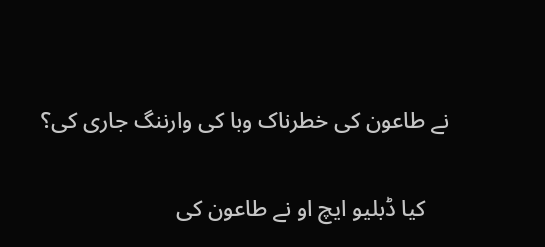نے طاعون کی خطرناک وبا کی وارننگ جاری کی؟

    کیا ڈبلیو ایچ او نے طاعون کی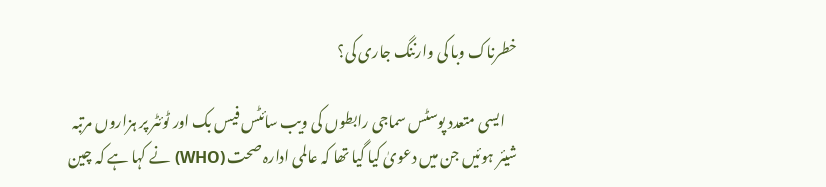خطرناک وبا کی وارننگ جاری کی؟

    ایسی متعدد پوسٹس سماجی رابطوں کی ویب سائٹس فیس بک اور ٹوئٹر پر ہزاروں مرتبہ شیئر ہوئیں جن میں دعویٰ کیا گیا تھا کہ عالمی ادارہ صحت (WHO) نے کہا ہے کہ چین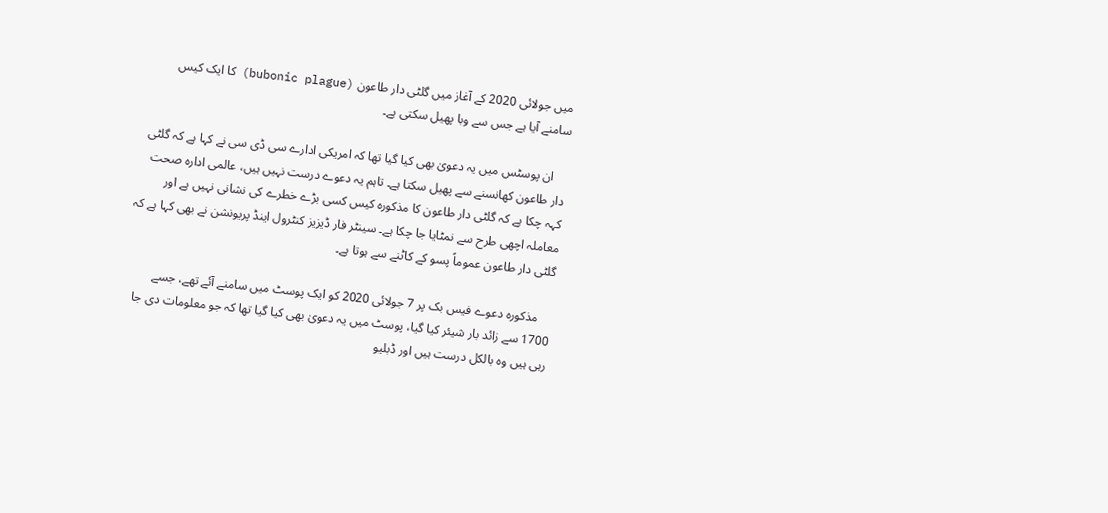میں جولائی 2020 کے آغاز میں گلٹی دار طاعون (bubonic plague) کا ایک کیس سامنے آیا ہے جس سے وبا پھیل سکتی ہے۔

    ان پوسٹس میں یہ دعویٰ بھی کیا گیا تھا کہ امریکی ادارے سی ڈی سی نے کہا ہے کہ گلٹی دار طاعون کھانسنے سے پھیل سکتا ہے۔ تاہم یہ دعوے درست نہیں ہیں، عالمی ادارہ صحت کہہ چکا ہے کہ گلٹی دار طاعون کا مذکورہ کیس کسی بڑے خطرے کی نشانی نہیں ہے اور معاملہ اچھی طرح سے نمٹایا جا چکا ہے۔ سینٹر فار ڈیزیز کنٹرول اینڈ پریونشن نے بھی کہا ہے کہ گلٹی دار طاعون عموماً پسو کے کاٹنے سے ہوتا ہے۔

    مذکورہ دعوے فیس بک پر 7 جولائی 2020 کو ایک پوسٹ میں سامنے آئے تھے، جسے 1700 سے زائد بار شیئر کیا گیا، پوسٹ میں یہ دعویٰ بھی کیا گیا تھا کہ جو معلومات دی جا رہی ہیں وہ بالکل درست ہیں اور ڈبلیو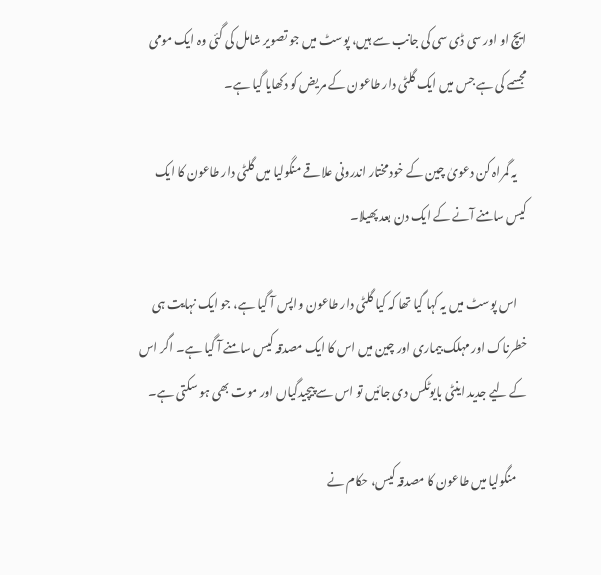ایچ او اور سی ڈی سی کی جانب سے ہیں، پوسٹ میں جو تصویر شامل کی گئی وہ ایک مومی مجسمے کی ہے جس میں ایک گلٹی دار طاعون کے مریض کو دکھایا گیا ہے۔

    یہ گمراہ کن دعویٰ چین کے خود مختار اندرونی علاقے منگولیا میں گلٹی دار طاعون کا ایک کیس سامنے آنے کے ایک دن بعد پھیلا۔

    اس پوسٹ میں یہ کہا گیا تھا کہ کیا گلٹی دار طاعون واپس آ گیا ہے، جو ایک نہایت ہی خطرناک اور مہلک بیماری اور چین میں اس کا ایک مصدقہ کیس سامنے آ گیا ہے۔ اگر اس کے لیے جدید اینٹی بایوٹکس دی جائیں تو اس سے پیچیدگیاں اور موت بھی ہو سکتی ہے۔

    منگولیا میں طاعون کا مصدقہ کیس، حکام نے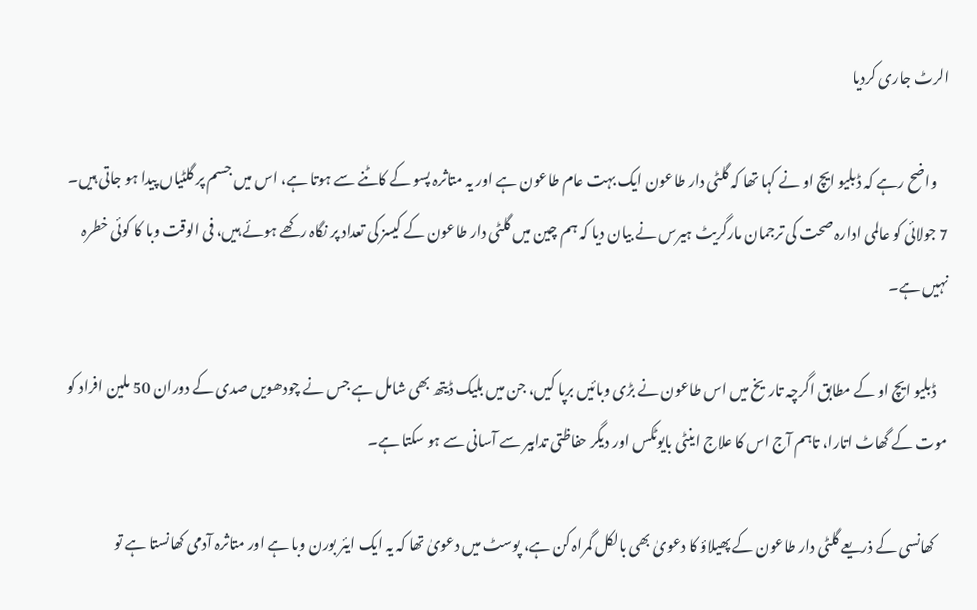الرٹ جاری کردیا

    واضح رہے کہ ڈبلیو ایچ او نے کہا تھا کہ گلٹی دار طاعون ایک بہت عام طاعون ہے اور یہ متاثرہ پسو کے کاٹنے سے ہوتا ہے، اس میں جسم پر گلٹیاں پیدا ہو جاتی ہیں۔ 7 جولائی کو عالمی ادارہ صحت کی ترجمان مارگریٹ ہیرس نے بیان دیا کہ ہم چین میں گلٹی دار طاعون کے کیسز کی تعداد پر نگاہ رکھے ہوئے ہیں، فی الوقت وبا کا کوئی خطرہ نہیں ہے۔

    ڈبلیو ایچ او کے مطابق اگرچہ تاریخ میں اس طاعون نے بڑی وبائیں برپا کیں، جن میں بلیک ڈیتھ بھی شامل ہے جس نے چودھویں صدی کے دوران 50 ملین افراد کو موت کے گھاٹ اتارا، تاہم آج اس کا علاج اینٹی بایوٹکس اور دیگر حفاظتی تدابیر سے آسانی سے ہو سکتا ہے۔

    کھانسی کے ذریعے گلٹی دار طاعون کے پھیلاؤ کا دعویٰ بھی بالکل گمراہ کن ہے، پوسٹ میں دعویٰ تھا کہ یہ ایک ایئر بورن وبا ہے اور متاثرہ آدمی کھانستا ہے تو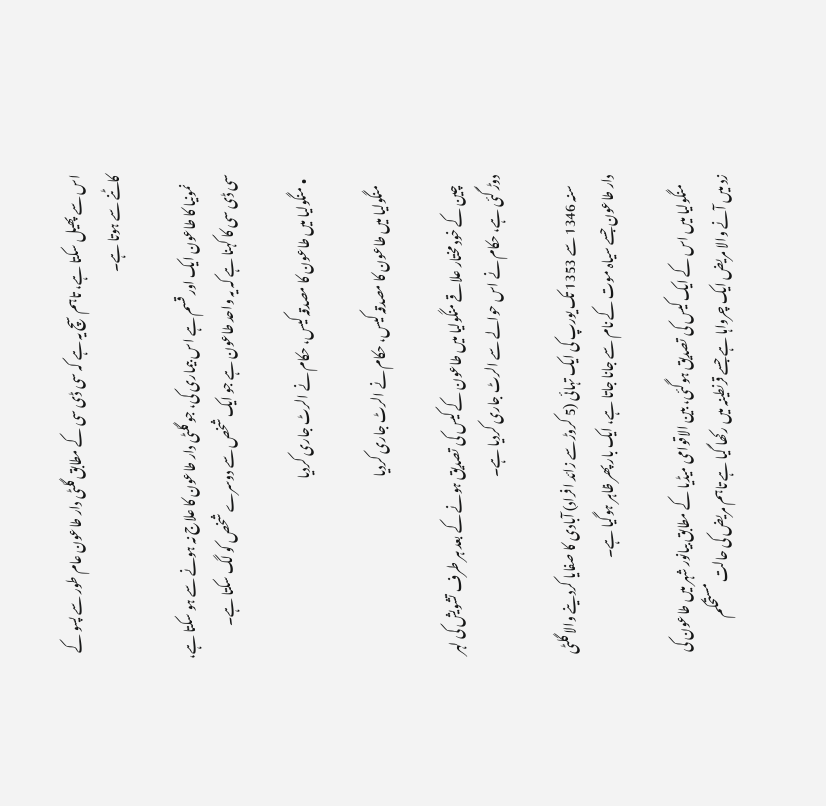اس سے پھیل سکتا ہے، تاہم سچ یہ ہے کہ سی ڈی سی کے مطابق گلٹی دار طاعون عام طور سے پسو کے کاٹنے سے ہوتا ہے۔

    نمونیا کا طاعون ایک اور قسم ہے اس بیماری کی، جو گلٹی دار طاعون کا علاج نہ ہونے سے ہو سکتا ہے، سی ڈی سی کا کہنا ہے کہ یہ واحد طاعون ہے جو ایک شخص سے دوسرے شخص کو لگ سکتا ہے۔

  • منگولیا میں طاعون کا مصدقہ کیس، حکام نے الرٹ جاری کردیا

    منگولیا میں طاعون کا مصدقہ کیس، حکام نے الرٹ جاری کردیا

    چین کے خود مختار علاقے منگولیا میں طاعون کے کیس کی تصدیق ہونے کے بعد ہر طرف تشویش کی لہر دوڑ گئی ہے، حکام نے اس حوالے سے الرٹ جاری کردیا ہے۔

    سنہ 1346 سے 1353 تک یورپ کی ایک تہائی (5 کروڑ سے زائد افراد) آبادی کا صفایا کردینے والا گلٹی دار طاعون جسے سیاہ موت کے نام سے جانا جاتا ہے، ایک بار پھر ظاہر ہوگیا ہے۔

    منگولیا میں اس کے ایک کیس کی تصدیق ہوگئی، بین الاقوامی میڈیا کے مطابق بیانور شہر میں طاعون کی زد میں آنے والا مریض ایک چرواہا ہے جسے قرنطینہ میں رکھا گیا ہے تاہم مریض کی حالت مستحکم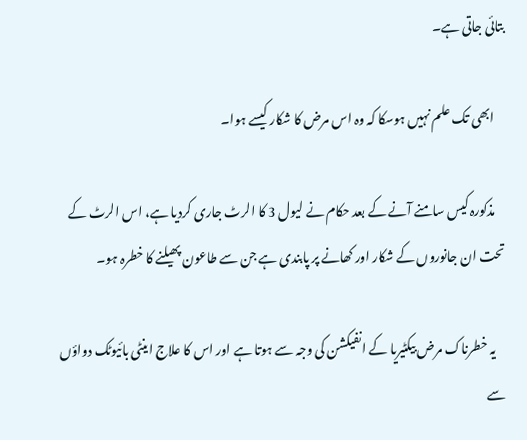بتائی جاتی ہے۔

    ابھی تک علم نہیں ہوسکا کہ وہ اس مرض کا شکار کیسے ہوا۔

    مذکورہ کیس سامنے آنے کے بعد حکام نے لیول 3 کا الرٹ جاری کردیا ہے، اس الرٹ کے تحت ان جانوروں کے شکار اور کھانے پر پابندی ہے جن سے طاعون پھیلنے کا خطرہ ہو۔

    یہ خطرناک مرض بیکٹیریا کے انفیکشن کی وجہ سے ہوتا ہے اور اس کا علاج اینٹی بائیوٹک دواؤں سے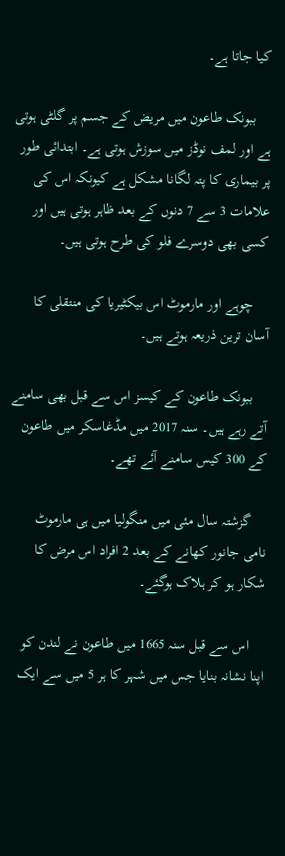کیا جاتا ہے۔

    ببونک طاعون میں مریض کے جسم پر گلٹی ہوتی ہے اور لمف نوڈز میں سوزش ہوتی ہے۔ ابتدائی طور پر بیماری کا پتہ لگانا مشکل ہے کیونکہ اس کی علامات 3 سے 7 دنوں کے بعد ظاہر ہوتی ہیں اور کسی بھی دوسرے فلو کی طرح ہوتی ہیں۔

    چوہے اور مارموٹ اس بیکٹیریا کی منتقلی کا آسان ترین ذریعہ ہوتے ہیں۔

    ببونک طاعون کے کیسز اس سے قبل بھی سامنے آتے رہے ہیں۔ سنہ 2017 میں مڈغاسکر میں طاعون کے 300 کیس سامنے آئے تھے۔

    گزشتہ سال مئی میں منگولیا میں ہی مارموٹ نامی جانور کھانے کے بعد 2 افراد اس مرض کا شکار ہو کر ہلاک ہوگئے۔

    اس سے قبل سنہ 1665 میں طاعون نے لندن کو اپنا نشانہ بنایا جس میں شہر کا ہر 5 میں سے ایک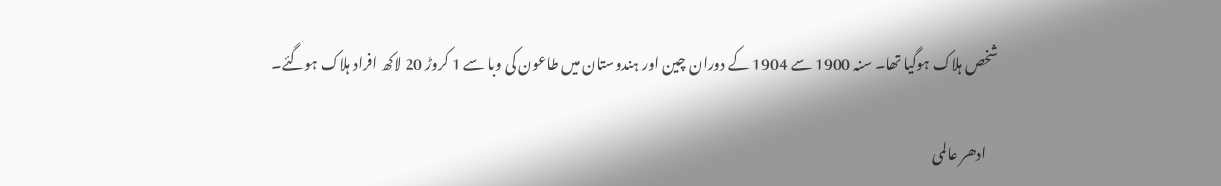شخص ہلاک ہوگیا تھا۔ سنہ 1900 سے 1904 کے دوران چین اور ہندوستان میں طاعون کی وبا سے 1 کروڑ 20 لاکھ افراد ہلاک ہوگئے۔

    ادھر عالمی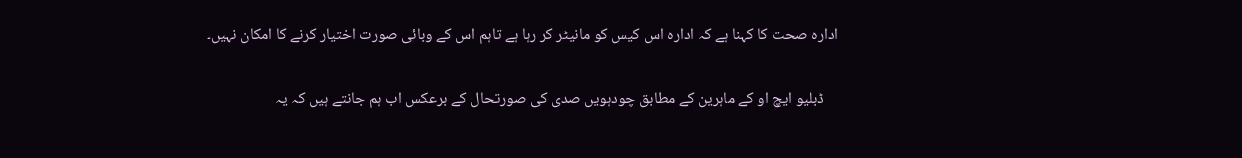ادارہ صحت کا کہنا ہے کہ ادارہ اس کیس کو مانیٹر کر رہا ہے تاہم اس کے وبائی صورت اختیار کرنے کا امکان نہیں۔

    ڈبلیو ایچ او کے ماہرین کے مطابق چودہویں صدی کی صورتحال کے برعکس اب ہم جانتے ہیں کہ یہ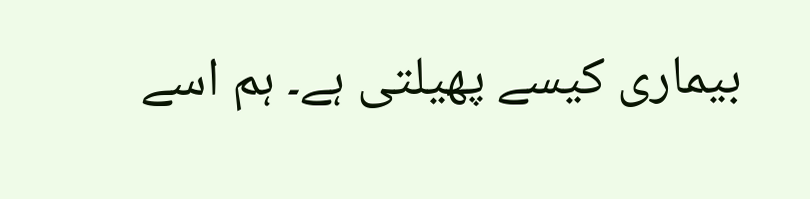بیماری کیسے پھیلتی ہے۔ ہم اسے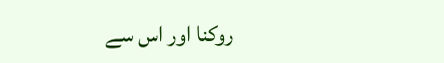روکنا اور اس سے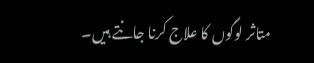متاثر لوگوں کا علاج کرنا جانتے ہیں۔